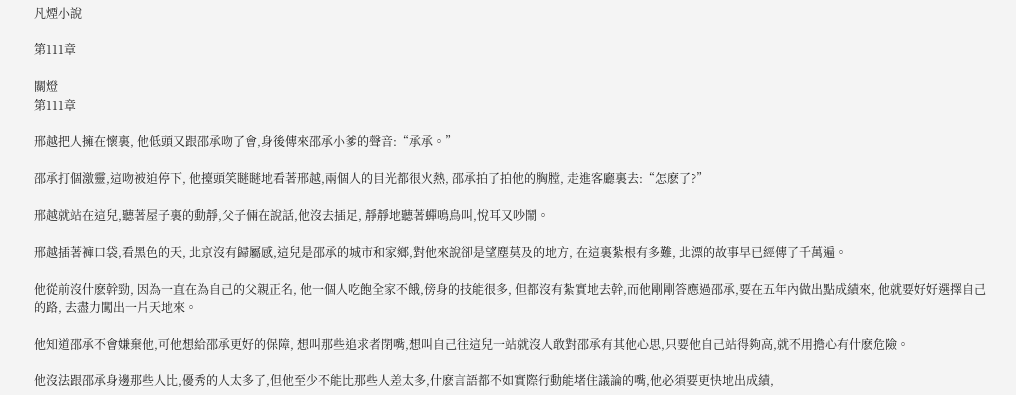凡煙小說

第111章

關燈
第111章

邢越把人擁在懷裏, 他低頭又跟邵承吻了會,身後傳來邵承小爹的聲音:“承承。”

邵承打個激靈,這吻被迫停下, 他擡頭笑瞇瞇地看著邢越,兩個人的目光都很火熱, 邵承拍了拍他的胸膛, 走進客廳裏去:“怎麽了?”

邢越就站在這兒,聽著屋子裏的動靜,父子倆在說話,他沒去插足, 靜靜地聽著蟬鳴鳥叫,悅耳又吵鬧。

邢越插著褲口袋,看黑色的天, 北京沒有歸屬感,這兒是邵承的城市和家鄉,對他來說卻是望塵莫及的地方, 在這裏紮根有多難, 北漂的故事早已經傳了千萬遍。

他從前沒什麽幹勁, 因為一直在為自己的父親正名, 他一個人吃飽全家不餓,傍身的技能很多, 但都沒有紮實地去幹,而他剛剛答應過邵承,要在五年內做出點成績來, 他就要好好選擇自己的路, 去盡力闖出一片天地來。

他知道邵承不會嫌棄他,可他想給邵承更好的保障, 想叫那些追求者閉嘴,想叫自己往這兒一站就沒人敢對邵承有其他心思,只要他自己站得夠高,就不用擔心有什麽危險。

他沒法跟邵承身邊那些人比,優秀的人太多了,但他至少不能比那些人差太多,什麽言語都不如實際行動能堵住議論的嘴,他必須要更快地出成績,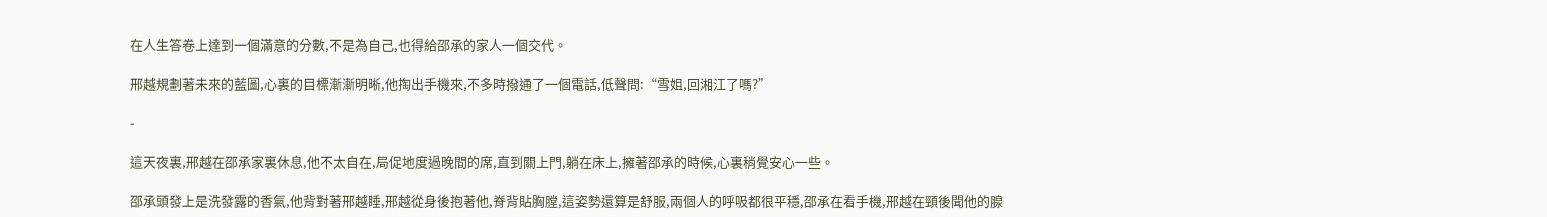在人生答卷上達到一個滿意的分數,不是為自己,也得給邵承的家人一個交代。

邢越規劃著未來的藍圖,心裏的目標漸漸明晰,他掏出手機來,不多時撥通了一個電話,低聲問:“雪姐,回湘江了嗎?”

-

這天夜裏,邢越在邵承家裏休息,他不太自在,局促地度過晚間的席,直到關上門,躺在床上,擁著邵承的時候,心裏稍覺安心一些。

邵承頭發上是洗發露的香氣,他背對著邢越睡,邢越從身後抱著他,脊背貼胸膛,這姿勢還算是舒服,兩個人的呼吸都很平穩,邵承在看手機,邢越在頸後聞他的腺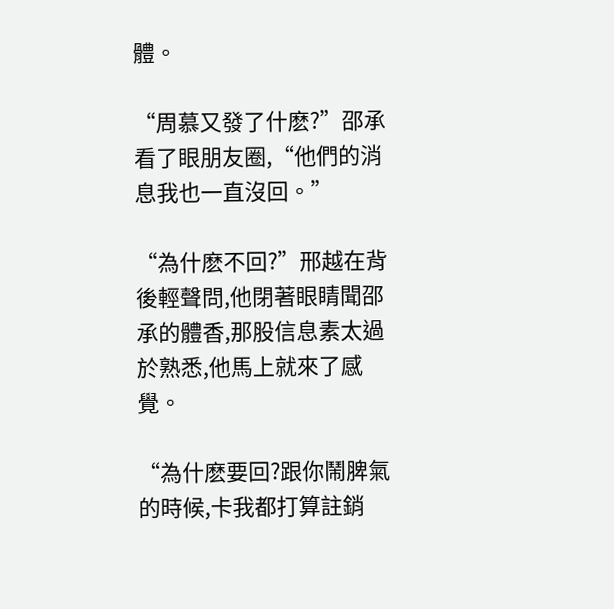體。

“周慕又發了什麽?”邵承看了眼朋友圈,“他們的消息我也一直沒回。”

“為什麽不回?”邢越在背後輕聲問,他閉著眼睛聞邵承的體香,那股信息素太過於熟悉,他馬上就來了感覺。

“為什麽要回?跟你鬧脾氣的時候,卡我都打算註銷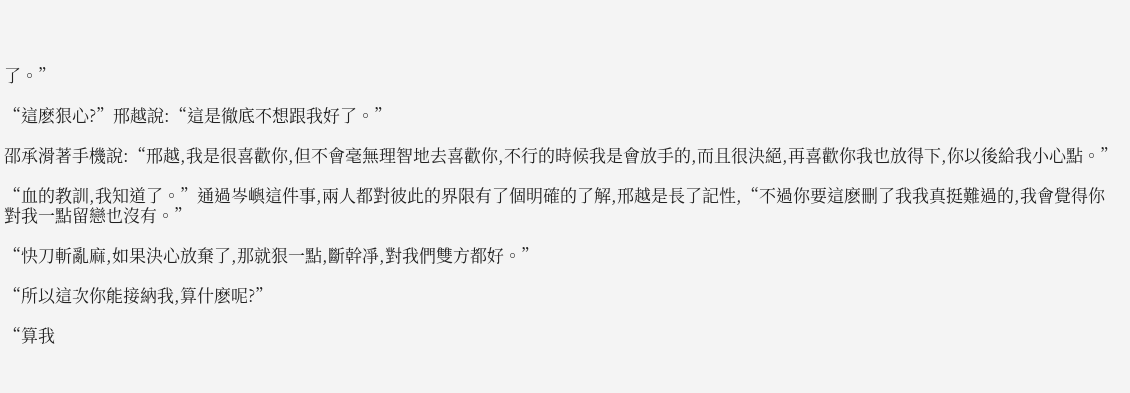了。”

“這麽狠心?”邢越說:“這是徹底不想跟我好了。”

邵承滑著手機說:“邢越,我是很喜歡你,但不會毫無理智地去喜歡你,不行的時候我是會放手的,而且很決絕,再喜歡你我也放得下,你以後給我小心點。”

“血的教訓,我知道了。”通過岑嶼這件事,兩人都對彼此的界限有了個明確的了解,邢越是長了記性,“不過你要這麽刪了我我真挺難過的,我會覺得你對我一點留戀也沒有。”

“快刀斬亂麻,如果決心放棄了,那就狠一點,斷幹凈,對我們雙方都好。”

“所以這次你能接納我,算什麽呢?”

“算我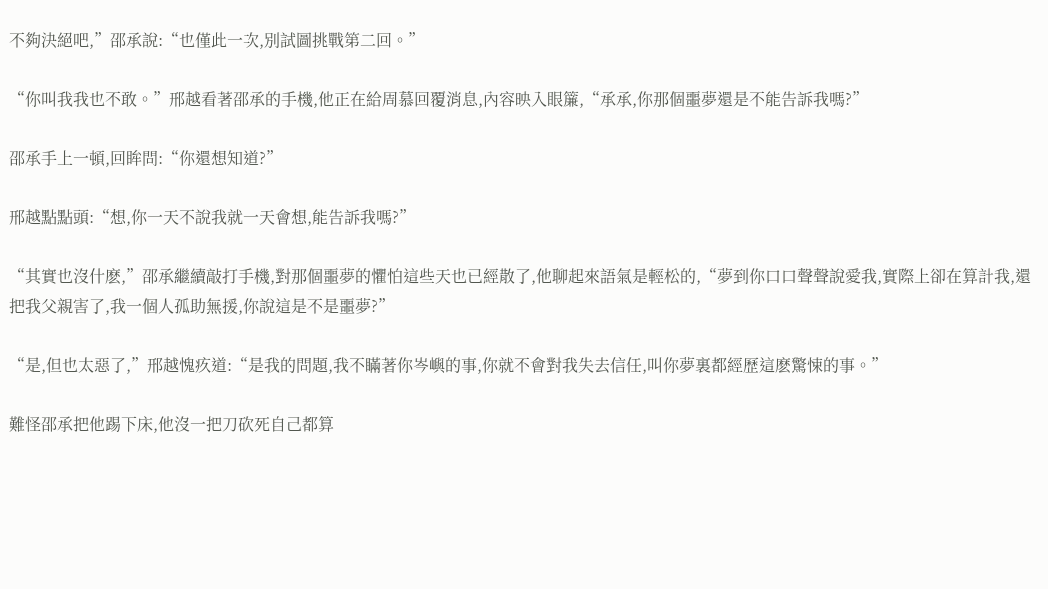不夠決絕吧,”邵承說:“也僅此一次,別試圖挑戰第二回。”

“你叫我我也不敢。”邢越看著邵承的手機,他正在給周慕回覆消息,內容映入眼簾,“承承,你那個噩夢還是不能告訴我嗎?”

邵承手上一頓,回眸問:“你還想知道?”

邢越點點頭:“想,你一天不說我就一天會想,能告訴我嗎?”

“其實也沒什麽,”邵承繼續敲打手機,對那個噩夢的懼怕這些天也已經散了,他聊起來語氣是輕松的,“夢到你口口聲聲說愛我,實際上卻在算計我,還把我父親害了,我一個人孤助無援,你說這是不是噩夢?”

“是,但也太惡了,”邢越愧疚道:“是我的問題,我不瞞著你岑嶼的事,你就不會對我失去信任,叫你夢裏都經歷這麽驚悚的事。”

難怪邵承把他踢下床,他沒一把刀砍死自己都算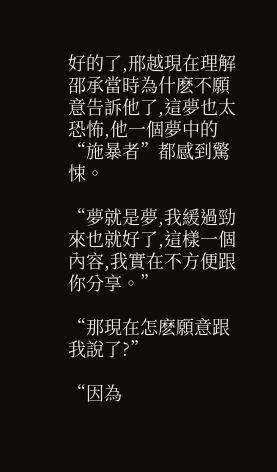好的了,邢越現在理解邵承當時為什麽不願意告訴他了,這夢也太恐怖,他一個夢中的“施暴者”都感到驚悚。

“夢就是夢,我緩過勁來也就好了,這樣一個內容,我實在不方便跟你分享。”

“那現在怎麽願意跟我說了?”

“因為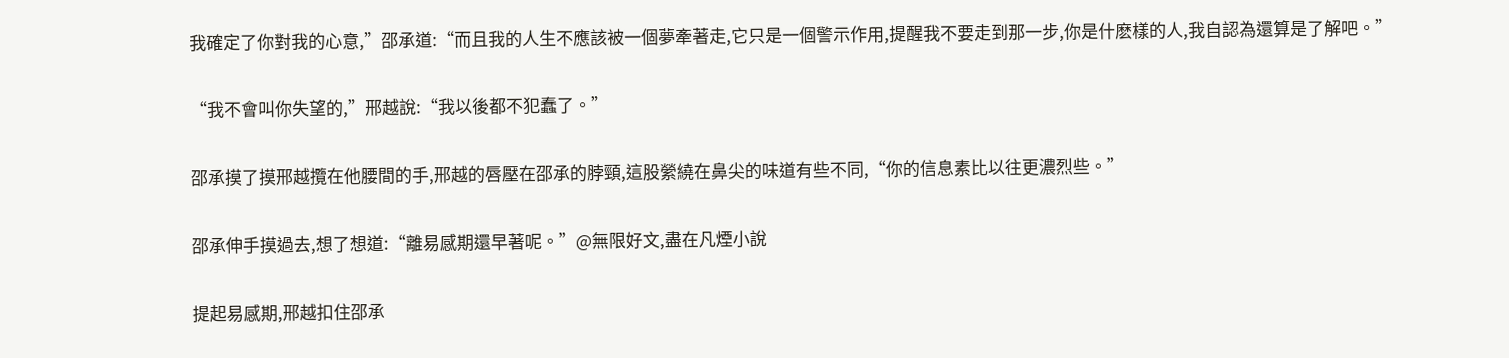我確定了你對我的心意,”邵承道:“而且我的人生不應該被一個夢牽著走,它只是一個警示作用,提醒我不要走到那一步,你是什麽樣的人,我自認為還算是了解吧。”

“我不會叫你失望的,”邢越說:“我以後都不犯蠢了。”

邵承摸了摸邢越攬在他腰間的手,邢越的唇壓在邵承的脖頸,這股縈繞在鼻尖的味道有些不同,“你的信息素比以往更濃烈些。”

邵承伸手摸過去,想了想道:“離易感期還早著呢。”@無限好文,盡在凡煙小說

提起易感期,邢越扣住邵承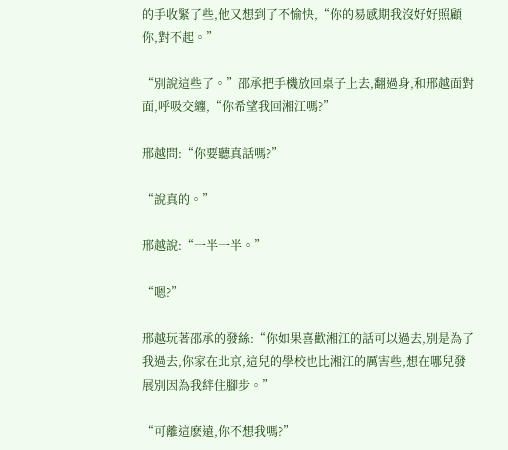的手收緊了些,他又想到了不愉快,“你的易感期我沒好好照顧你,對不起。”

“別說這些了。”邵承把手機放回桌子上去,翻過身,和邢越面對面,呼吸交纏,“你希望我回湘江嗎?”

邢越問:“你要聽真話嗎?”

“說真的。”

邢越說:“一半一半。”

“嗯?”

邢越玩著邵承的發絲:“你如果喜歡湘江的話可以過去,別是為了我過去,你家在北京,這兒的學校也比湘江的厲害些,想在哪兒發展別因為我絆住腳步。”

“可離這麽遠,你不想我嗎?”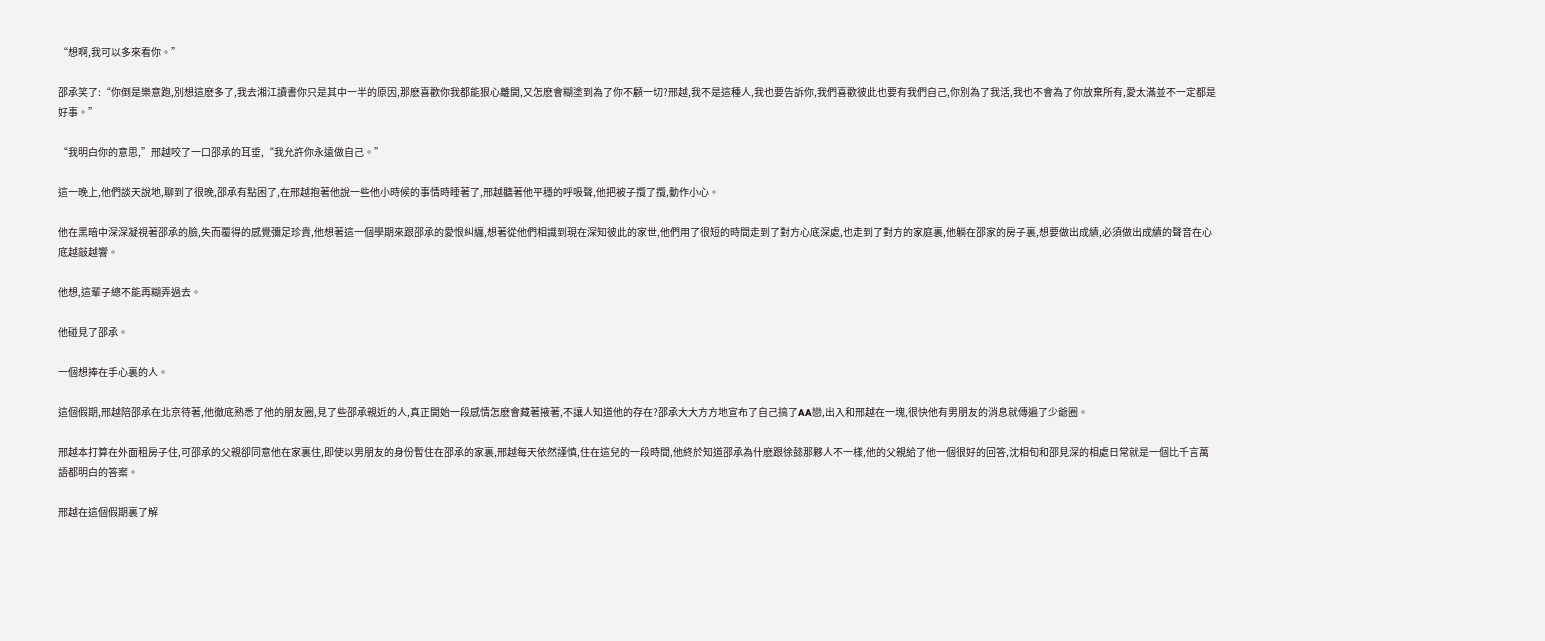“想啊,我可以多來看你。”

邵承笑了:“你倒是樂意跑,別想這麽多了,我去湘江讀書你只是其中一半的原因,那麽喜歡你我都能狠心離開,又怎麽會糊塗到為了你不顧一切?邢越,我不是這種人,我也要告訴你,我們喜歡彼此也要有我們自己,你別為了我活,我也不會為了你放棄所有,愛太滿並不一定都是好事。”

“我明白你的意思,”邢越咬了一口邵承的耳垂,“我允許你永遠做自己。”

這一晚上,他們談天說地,聊到了很晚,邵承有點困了,在邢越抱著他說一些他小時候的事情時睡著了,邢越聽著他平穩的呼吸聲,他把被子攬了攬,動作小心。

他在黑暗中深深凝視著邵承的臉,失而覆得的感覺彌足珍貴,他想著這一個學期來跟邵承的愛恨糾纏,想著從他們相識到現在深知彼此的家世,他們用了很短的時間走到了對方心底深處,也走到了對方的家庭裏,他躺在邵家的房子裏,想要做出成績,必須做出成績的聲音在心底越敲越響。

他想,這輩子總不能再糊弄過去。

他碰見了邵承。

一個想捧在手心裏的人。

這個假期,邢越陪邵承在北京待著,他徹底熟悉了他的朋友圈,見了些邵承親近的人,真正開始一段感情怎麽會藏著掖著,不讓人知道他的存在?邵承大大方方地宣布了自己搞了AA戀,出入和邢越在一塊,很快他有男朋友的消息就傳遍了少爺圈。

邢越本打算在外面租房子住,可邵承的父親卻同意他在家裏住,即使以男朋友的身份暫住在邵承的家裏,邢越每天依然謹慎,住在這兒的一段時間,他終於知道邵承為什麽跟徐懿那夥人不一樣,他的父親給了他一個很好的回答,沈相旬和邵見深的相處日常就是一個比千言萬語都明白的答案。

邢越在這個假期裏了解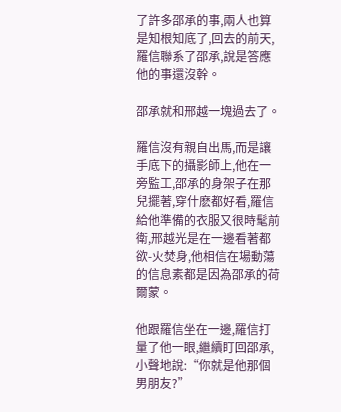了許多邵承的事,兩人也算是知根知底了,回去的前天,羅信聯系了邵承,說是答應他的事還沒幹。

邵承就和邢越一塊過去了。

羅信沒有親自出馬,而是讓手底下的攝影師上,他在一旁監工,邵承的身架子在那兒擺著,穿什麽都好看,羅信給他準備的衣服又很時髦前衛,邢越光是在一邊看著都欲-火焚身,他相信在場動蕩的信息素都是因為邵承的荷爾蒙。

他跟羅信坐在一邊,羅信打量了他一眼,繼續盯回邵承,小聲地說:“你就是他那個男朋友?”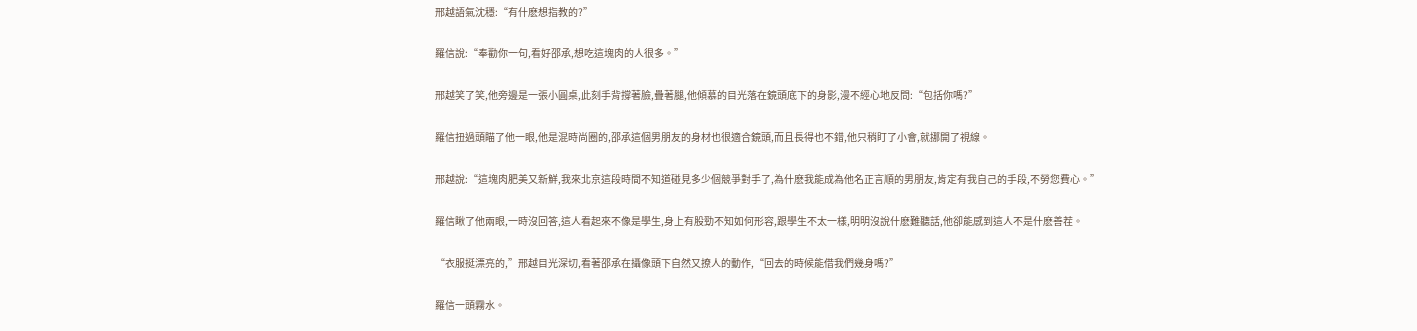邢越語氣沈穩:“有什麽想指教的?”

羅信說:“奉勸你一句,看好邵承,想吃這塊肉的人很多。”

邢越笑了笑,他旁邊是一張小圓桌,此刻手背撐著臉,疊著腿,他傾慕的目光落在鏡頭底下的身影,漫不經心地反問:“包括你嗎?”

羅信扭過頭瞄了他一眼,他是混時尚圈的,邵承這個男朋友的身材也很適合鏡頭,而且長得也不錯,他只稍盯了小會,就挪開了視線。

邢越說:“這塊肉肥美又新鮮,我來北京這段時間不知道碰見多少個競爭對手了,為什麽我能成為他名正言順的男朋友,肯定有我自己的手段,不勞您費心。”

羅信瞅了他兩眼,一時沒回答,這人看起來不像是學生,身上有股勁不知如何形容,跟學生不太一樣,明明沒說什麽難聽話,他卻能感到這人不是什麽善茬。

“衣服挺漂亮的,”邢越目光深切,看著邵承在攝像頭下自然又撩人的動作,“回去的時候能借我們幾身嗎?”

羅信一頭霧水。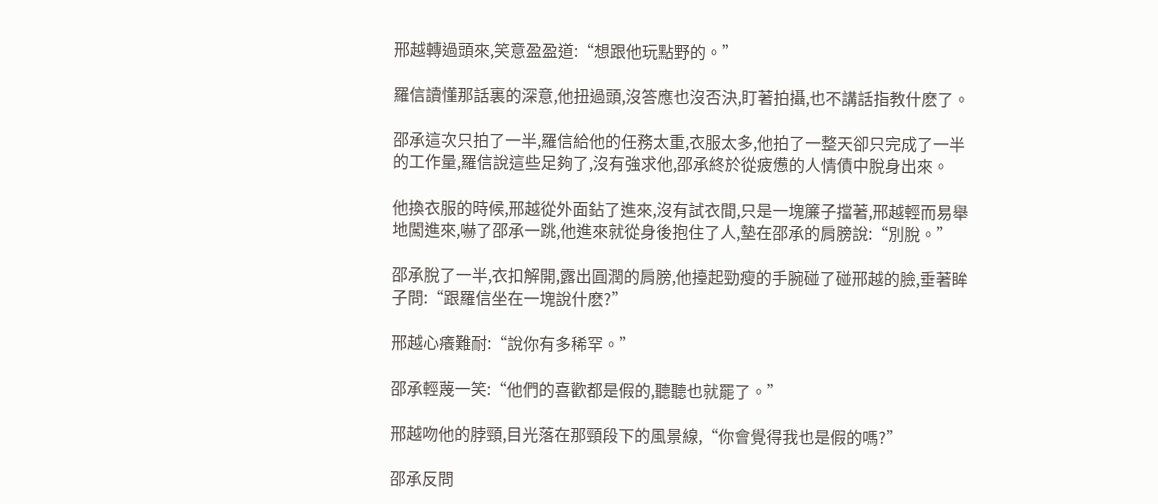邢越轉過頭來,笑意盈盈道:“想跟他玩點野的。”

羅信讀懂那話裏的深意,他扭過頭,沒答應也沒否決,盯著拍攝,也不講話指教什麽了。

邵承這次只拍了一半,羅信給他的任務太重,衣服太多,他拍了一整天卻只完成了一半的工作量,羅信說這些足夠了,沒有強求他,邵承終於從疲憊的人情債中脫身出來。

他換衣服的時候,邢越從外面鉆了進來,沒有試衣間,只是一塊簾子擋著,邢越輕而易舉地闖進來,嚇了邵承一跳,他進來就從身後抱住了人,墊在邵承的肩膀說:“別脫。”

邵承脫了一半,衣扣解開,露出圓潤的肩膀,他擡起勁瘦的手腕碰了碰邢越的臉,垂著眸子問:“跟羅信坐在一塊說什麽?”

邢越心癢難耐:“說你有多稀罕。”

邵承輕蔑一笑:“他們的喜歡都是假的,聽聽也就罷了。”

邢越吻他的脖頸,目光落在那頸段下的風景線,“你會覺得我也是假的嗎?”

邵承反問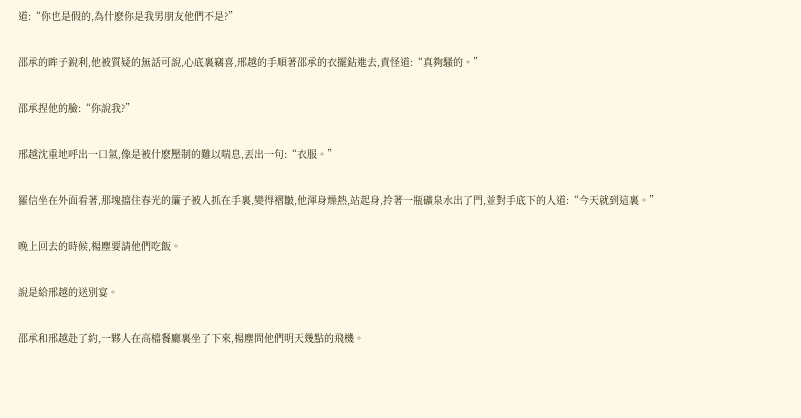道:“你也是假的,為什麽你是我男朋友他們不是?”

邵承的眸子銳利,他被質疑的無話可說,心底裏竊喜,邢越的手順著邵承的衣擺鉆進去,責怪道:“真夠騷的。”

邵承捏他的臉:“你說我?”

邢越沈重地呼出一口氣,像是被什麽壓制的難以喘息,丟出一句:“衣服。”

羅信坐在外面看著,那塊擋住春光的簾子被人抓在手裏,變得褶皺,他渾身燥熱,站起身,拎著一瓶礦泉水出了門,並對手底下的人道:“今天就到這裏。”

晚上回去的時候,楊塵要請他們吃飯。

說是給邢越的送別宴。

邵承和邢越赴了約,一夥人在高檔餐廳裏坐了下來,楊塵問他們明天幾點的飛機。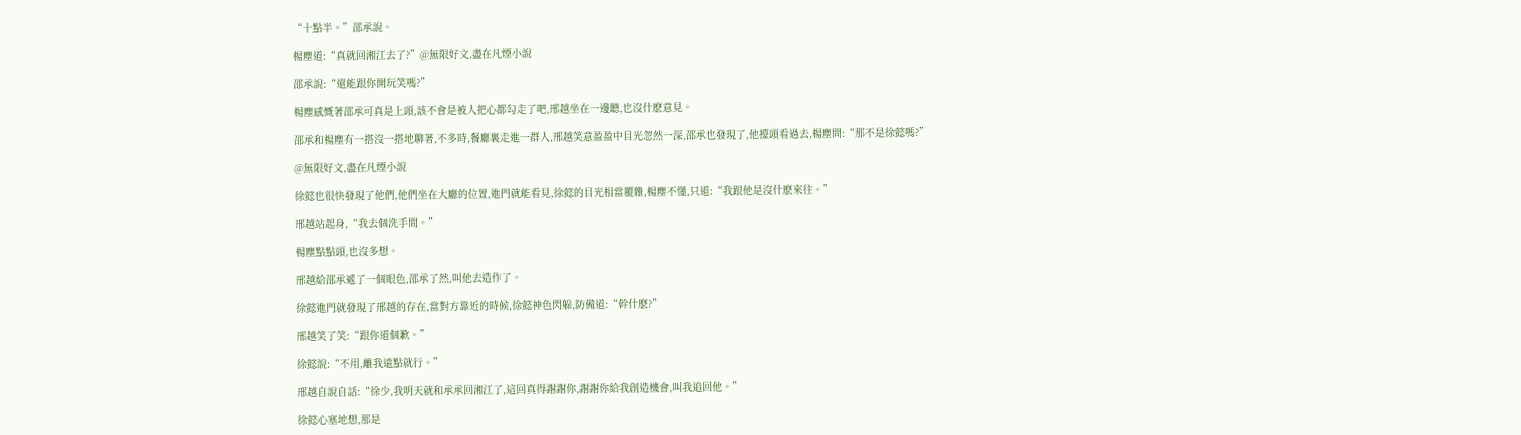“十點半。”邵承說。

楊塵道:“真就回湘江去了?”@無限好文,盡在凡煙小說

邵承說:“還能跟你開玩笑嗎?”

楊塵感慨著邵承可真是上頭,該不會是被人把心都勾走了吧,邢越坐在一邊聽,也沒什麽意見。

邵承和楊塵有一搭沒一搭地聊著,不多時,餐廳裏走進一群人,邢越笑意盈盈中目光忽然一深,邵承也發現了,他擡頭看過去,楊塵問:“那不是徐懿嗎?”

@無限好文,盡在凡煙小說

徐懿也很快發現了他們,他們坐在大廳的位置,進門就能看見,徐懿的目光相當覆雜,楊塵不懂,只道:“我跟他是沒什麽來往。”

邢越站起身,“我去個洗手間。”

楊塵點點頭,也沒多想。

邢越給邵承遞了一個眼色,邵承了然,叫他去造作了。

徐懿進門就發現了邢越的存在,當對方靠近的時候,徐懿神色閃躲,防備道:“幹什麽?”

邢越笑了笑:“跟你道個歉。”

徐懿說:“不用,離我遠點就行。”

邢越自說自話:“徐少,我明天就和承承回湘江了,這回真得謝謝你,謝謝你給我創造機會,叫我追回他。”

徐懿心塞地想,那是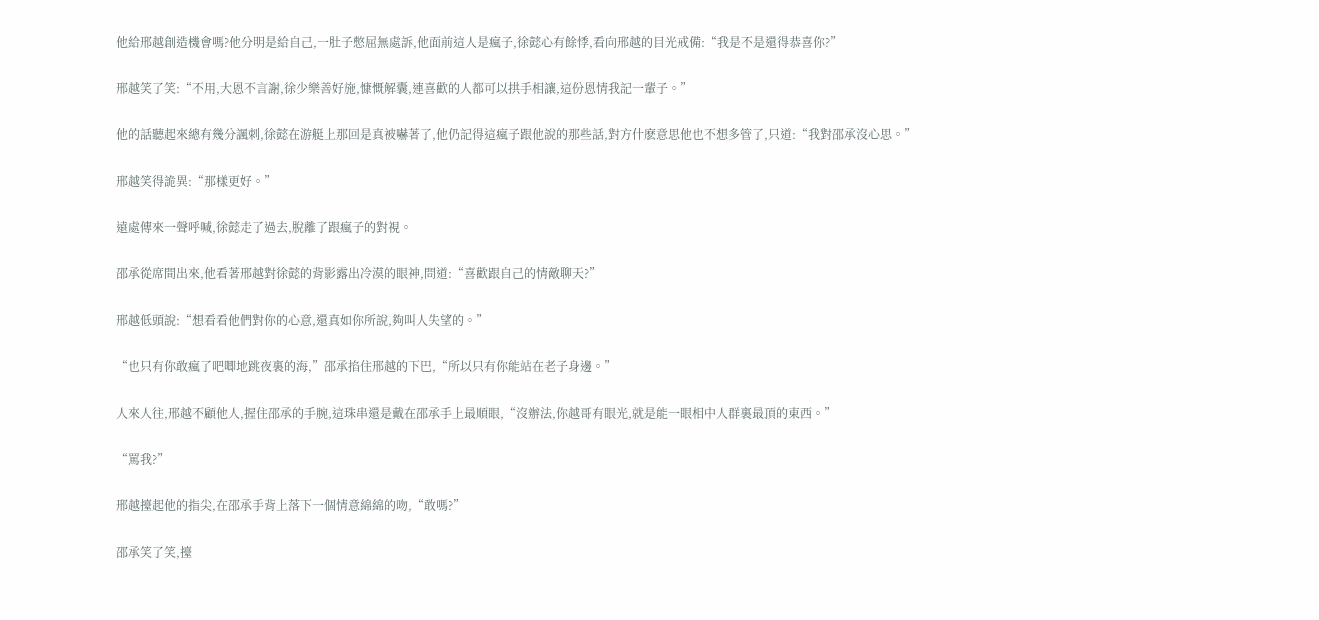他給邢越創造機會嗎?他分明是給自己,一肚子憋屈無處訴,他面前這人是瘋子,徐懿心有餘悸,看向邢越的目光戒備:“我是不是還得恭喜你?”

邢越笑了笑:“不用,大恩不言謝,徐少樂善好施,慷慨解囊,連喜歡的人都可以拱手相讓,這份恩情我記一輩子。”

他的話聽起來總有幾分諷刺,徐懿在游艇上那回是真被嚇著了,他仍記得這瘋子跟他說的那些話,對方什麽意思他也不想多管了,只道:“我對邵承沒心思。”

邢越笑得詭異:“那樣更好。”

遠處傳來一聲呼喊,徐懿走了過去,脫離了跟瘋子的對視。

邵承從席間出來,他看著邢越對徐懿的背影露出冷漠的眼神,問道:“喜歡跟自己的情敵聊天?”

邢越低頭說:“想看看他們對你的心意,還真如你所說,夠叫人失望的。”

“也只有你敢瘋了吧唧地跳夜裏的海,”邵承掐住邢越的下巴,“所以只有你能站在老子身邊。”

人來人往,邢越不顧他人,握住邵承的手腕,這珠串還是戴在邵承手上最順眼,“沒辦法,你越哥有眼光,就是能一眼相中人群裏最頂的東西。”

“罵我?”

邢越擡起他的指尖,在邵承手背上落下一個情意綿綿的吻,“敢嗎?”

邵承笑了笑,擡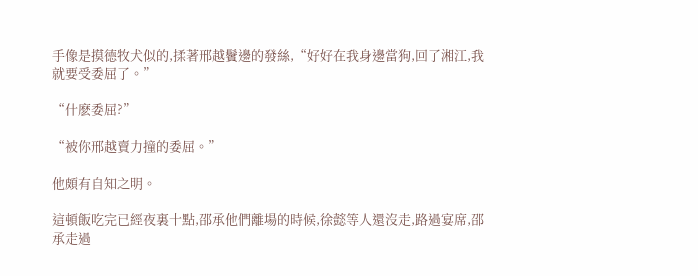手像是摸德牧犬似的,揉著邢越鬢邊的發絲,“好好在我身邊當狗,回了湘江,我就要受委屈了。”

“什麽委屈?”

“被你邢越賣力撞的委屈。”

他頗有自知之明。

這頓飯吃完已經夜裏十點,邵承他們離場的時候,徐懿等人還沒走,路過宴席,邵承走過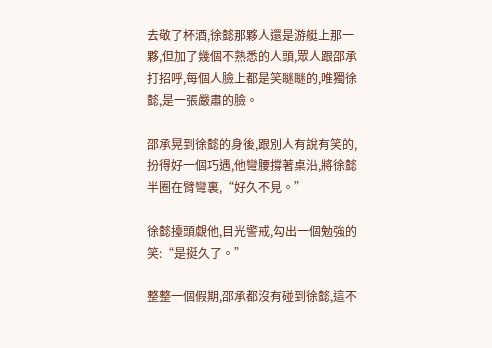去敬了杯酒,徐懿那夥人還是游艇上那一夥,但加了幾個不熟悉的人頭,眾人跟邵承打招呼,每個人臉上都是笑瞇瞇的,唯獨徐懿,是一張嚴肅的臉。

邵承晃到徐懿的身後,跟別人有說有笑的,扮得好一個巧遇,他彎腰撐著桌沿,將徐懿半圈在臂彎裏,“好久不見。”

徐懿擡頭覷他,目光警戒,勾出一個勉強的笑:“是挺久了。”

整整一個假期,邵承都沒有碰到徐懿,這不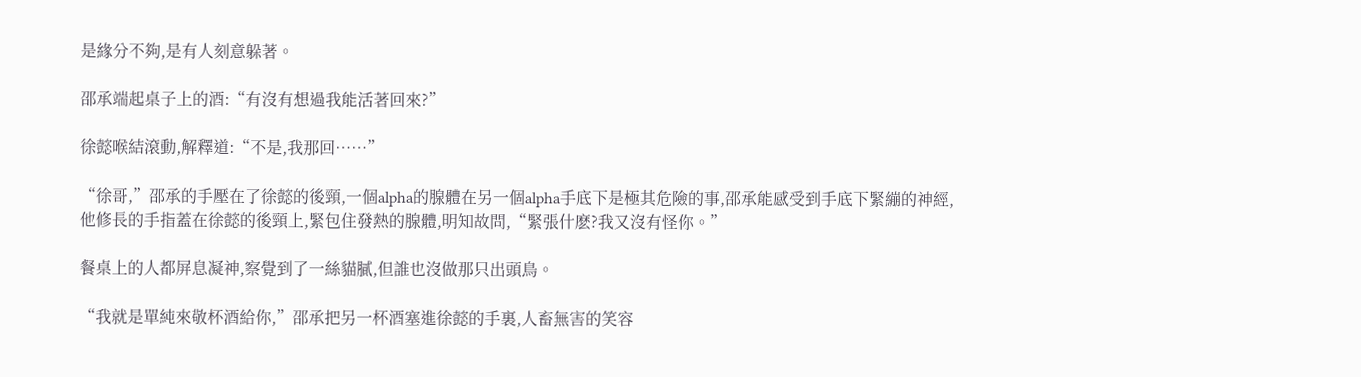是緣分不夠,是有人刻意躲著。

邵承端起桌子上的酒:“有沒有想過我能活著回來?”

徐懿喉結滾動,解釋道:“不是,我那回……”

“徐哥,”邵承的手壓在了徐懿的後頸,一個alpha的腺體在另一個alpha手底下是極其危險的事,邵承能感受到手底下緊繃的神經,他修長的手指蓋在徐懿的後頸上,緊包住發熱的腺體,明知故問,“緊張什麽?我又沒有怪你。”

餐桌上的人都屏息凝神,察覺到了一絲貓膩,但誰也沒做那只出頭鳥。

“我就是單純來敬杯酒給你,”邵承把另一杯酒塞進徐懿的手裏,人畜無害的笑容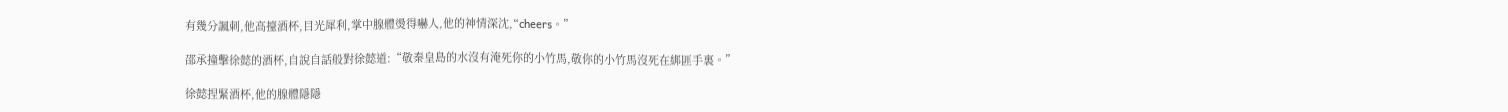有幾分諷刺,他高擡酒杯,目光犀利,掌中腺體燙得嚇人,他的神情深沈,“cheers。”

邵承撞擊徐懿的酒杯,自說自話般對徐懿道:“敬秦皇島的水沒有淹死你的小竹馬,敬你的小竹馬沒死在綁匪手裏。”

徐懿捏緊酒杯,他的腺體隱隱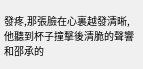發疼,那張臉在心裏越發清晰,他聽到杯子撞擊後清脆的聲響和邵承的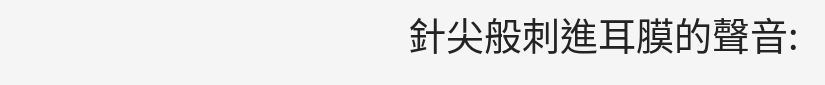針尖般刺進耳膜的聲音: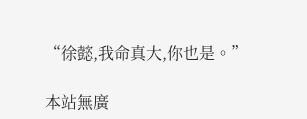“徐懿,我命真大,你也是。”

本站無廣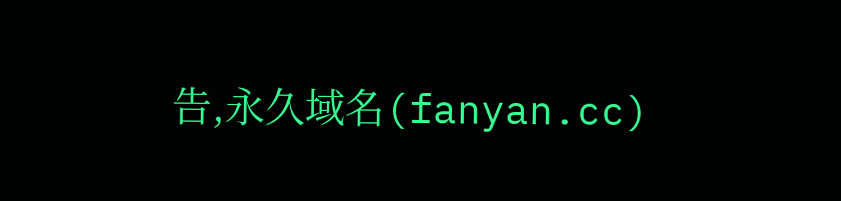告,永久域名(fanyan.cc)